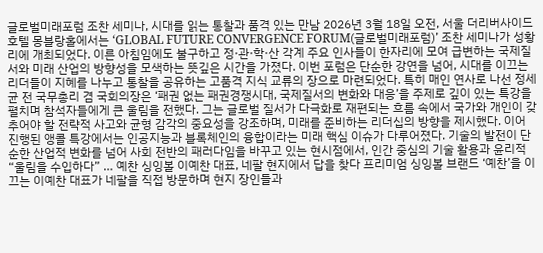글로벌미래포럼 조찬 세미나, 시대를 읽는 통찰과 품격 있는 만남 2026년 3월 18일 오전, 서울 더리버사이드 호텔 몽블랑홀에서는 ‘GLOBAL FUTURE CONVERGENCE FORUM(글로벌미래포럼)’ 조찬 세미나가 성황리에 개최되었다. 이른 아침임에도 불구하고 정·관·학·산 각계 주요 인사들이 한자리에 모여 급변하는 국제질서와 미래 산업의 방향성을 모색하는 뜻깊은 시간을 가졌다. 이번 포럼은 단순한 강연을 넘어, 시대를 이끄는 리더들이 지혜를 나누고 통찰을 공유하는 고품격 지식 교류의 장으로 마련되었다. 특히 매인 연사로 나선 정세균 전 국무총리 겸 국회의장은 ‘패권 없는 패권경쟁시대, 국제질서의 변화와 대응’을 주제로 깊이 있는 특강을 펼치며 참석자들에게 큰 울림을 전했다. 그는 글로벌 질서가 다극화로 재편되는 흐름 속에서 국가와 개인이 갖추어야 할 전략적 사고와 균형 감각의 중요성을 강조하며, 미래를 준비하는 리더십의 방향을 제시했다. 이어 진행된 앵콜 특강에서는 인공지능과 블록체인의 융합이라는 미래 핵심 이슈가 다루어졌다. 기술의 발전이 단순한 산업적 변화를 넘어 사회 전반의 패러다임을 바꾸고 있는 현시점에서, 인간 중심의 기술 활용과 윤리적
“울림을 수입하다” … 예찬 싱잉볼 이예찬 대표, 네팔 현지에서 답을 찾다 프리미엄 싱잉볼 브랜드 ‘예찬’을 이끄는 이예찬 대표가 네팔을 직접 방문하며 현지 장인들과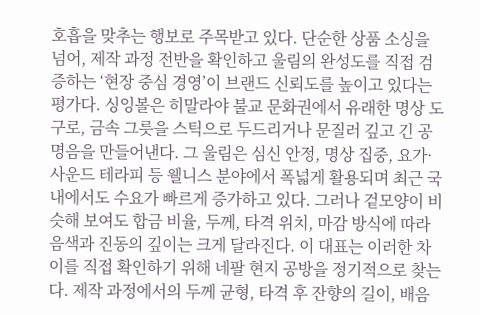호흡을 맞추는 행보로 주목받고 있다. 단순한 상품 소싱을 넘어, 제작 과정 전반을 확인하고 울림의 완성도를 직접 검증하는 ‘현장 중심 경영’이 브랜드 신뢰도를 높이고 있다는 평가다. 싱잉볼은 히말라야 불교 문화권에서 유래한 명상 도구로, 금속 그릇을 스틱으로 두드리거나 문질러 깊고 긴 공명음을 만들어낸다. 그 울림은 심신 안정, 명상 집중, 요가·사운드 테라피 등 웰니스 분야에서 폭넓게 활용되며 최근 국내에서도 수요가 빠르게 증가하고 있다. 그러나 겉모양이 비슷해 보여도 합금 비율, 두께, 타격 위치, 마감 방식에 따라 음색과 진동의 깊이는 크게 달라진다. 이 대표는 이러한 차이를 직접 확인하기 위해 네팔 현지 공방을 정기적으로 찾는다. 제작 과정에서의 두께 균형, 타격 후 잔향의 길이, 배음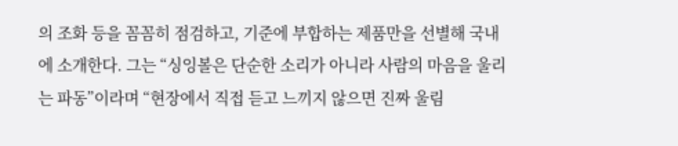의 조화 등을 꼼꼼히 점검하고, 기준에 부합하는 제품만을 선별해 국내에 소개한다. 그는 “싱잉볼은 단순한 소리가 아니라 사람의 마음을 울리는 파동”이라며 “현장에서 직접 듣고 느끼지 않으면 진짜 울림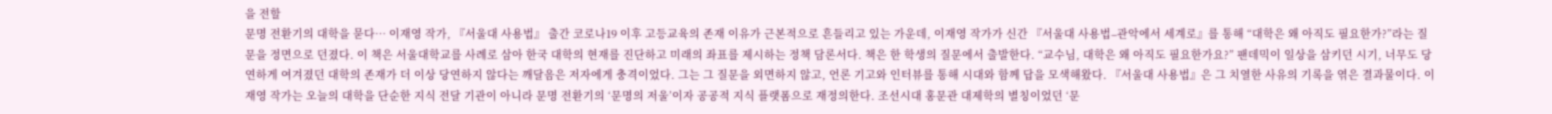을 전할
문명 전환기의 대학을 묻다… 이재영 작가, 『서울대 사용법』 출간 코로나19 이후 고등교육의 존재 이유가 근본적으로 흔들리고 있는 가운데, 이재영 작가가 신간 『서울대 사용법–관악에서 세계로』를 통해 “대학은 왜 아직도 필요한가?”라는 질문을 정면으로 던졌다. 이 책은 서울대학교를 사례로 삼아 한국 대학의 현재를 진단하고 미래의 좌표를 제시하는 정책 담론서다. 책은 한 학생의 질문에서 출발한다. “교수님, 대학은 왜 아직도 필요한가요?” 팬데믹이 일상을 삼키던 시기, 너무도 당연하게 여겨졌던 대학의 존재가 더 이상 당연하지 않다는 깨달음은 저자에게 충격이었다. 그는 그 질문을 외면하지 않고, 언론 기고와 인터뷰를 통해 시대와 함께 답을 모색해왔다. 『서울대 사용법』은 그 치열한 사유의 기록을 엮은 결과물이다. 이재영 작가는 오늘의 대학을 단순한 지식 전달 기관이 아니라 문명 전환기의 ‘문명의 저울’이자 공공적 지식 플랫폼으로 재정의한다. 조선시대 홍문관 대제학의 별칭이었던 ‘문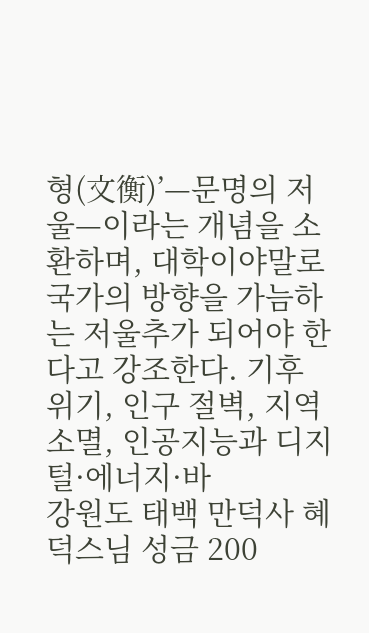형(文衡)’—문명의 저울—이라는 개념을 소환하며, 대학이야말로 국가의 방향을 가늠하는 저울추가 되어야 한다고 강조한다. 기후 위기, 인구 절벽, 지역 소멸, 인공지능과 디지털·에너지·바
강원도 태백 만덕사 혜덕스님 성금 200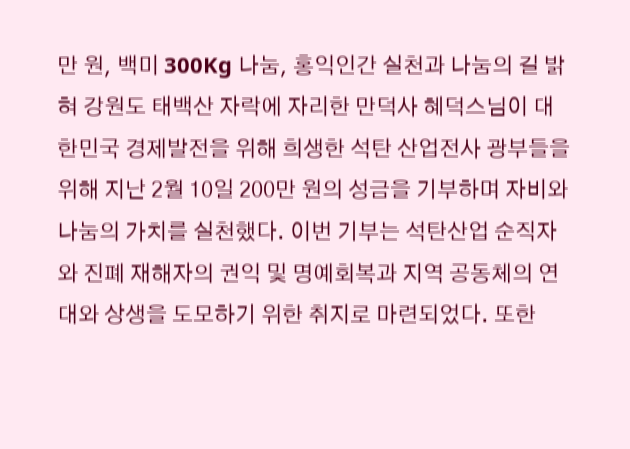만 원, 백미 300Kg 나눔, 홍익인간 실천과 나눔의 길 밝혀 강원도 태백산 자락에 자리한 만덕사 혜덕스님이 대한민국 경제발전을 위해 희생한 석탄 산업전사 광부들을 위해 지난 2월 10일 200만 원의 성금을 기부하며 자비와 나눔의 가치를 실천했다. 이번 기부는 석탄산업 순직자와 진폐 재해자의 권익 및 명예회복과 지역 공동체의 연대와 상생을 도모하기 위한 취지로 마련되었다. 또한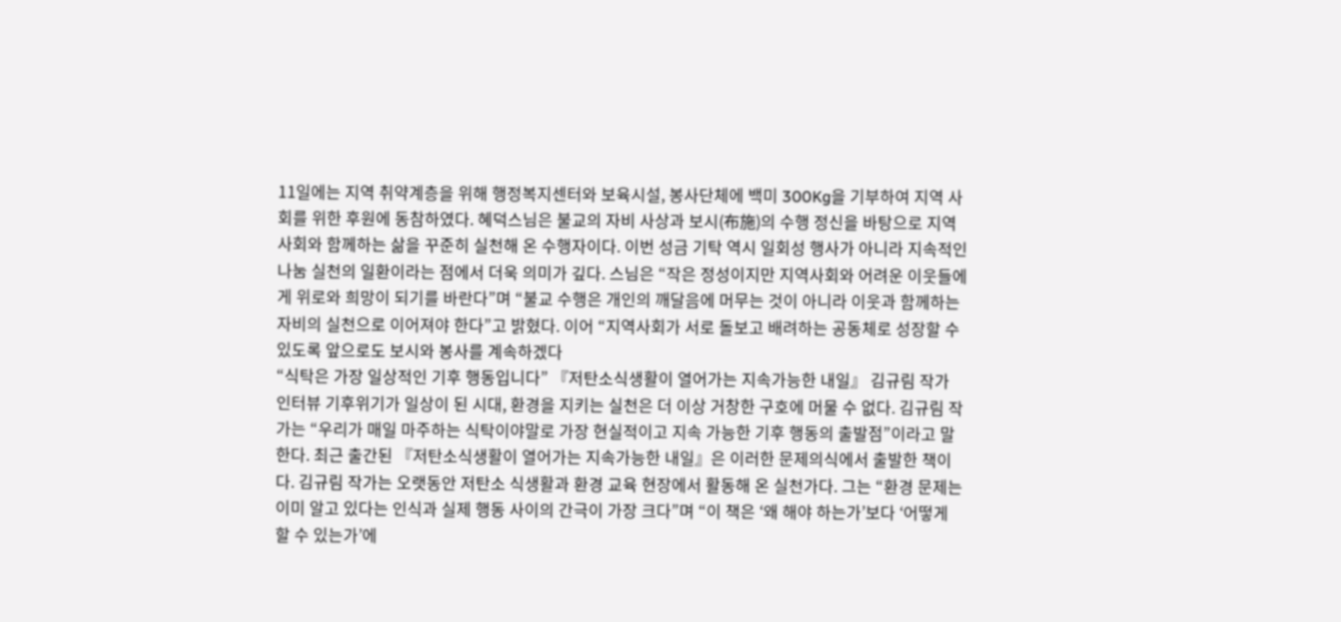11일에는 지역 취약계층을 위해 행정복지센터와 보육시설, 봉사단체에 백미 300Kg을 기부하여 지역 사회를 위한 후원에 동참하였다. 혜덕스님은 불교의 자비 사상과 보시(布施)의 수행 정신을 바탕으로 지역사회와 함께하는 삶을 꾸준히 실천해 온 수행자이다. 이번 성금 기탁 역시 일회성 행사가 아니라 지속적인 나눔 실천의 일환이라는 점에서 더욱 의미가 깊다. 스님은 “작은 정성이지만 지역사회와 어려운 이웃들에게 위로와 희망이 되기를 바란다”며 “불교 수행은 개인의 깨달음에 머무는 것이 아니라 이웃과 함께하는 자비의 실천으로 이어져야 한다”고 밝혔다. 이어 “지역사회가 서로 돌보고 배려하는 공동체로 성장할 수 있도록 앞으로도 보시와 봉사를 계속하겠다
“식탁은 가장 일상적인 기후 행동입니다” 『저탄소식생활이 열어가는 지속가능한 내일』 김규림 작가 인터뷰 기후위기가 일상이 된 시대, 환경을 지키는 실천은 더 이상 거창한 구호에 머물 수 없다. 김규림 작가는 “우리가 매일 마주하는 식탁이야말로 가장 현실적이고 지속 가능한 기후 행동의 출발점”이라고 말한다. 최근 출간된 『저탄소식생활이 열어가는 지속가능한 내일』은 이러한 문제의식에서 출발한 책이다. 김규림 작가는 오랫동안 저탄소 식생활과 환경 교육 현장에서 활동해 온 실천가다. 그는 “환경 문제는 이미 알고 있다는 인식과 실제 행동 사이의 간극이 가장 크다”며 “이 책은 ‘왜 해야 하는가’보다 ‘어떻게 할 수 있는가’에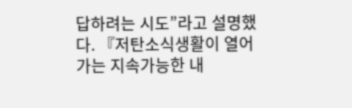답하려는 시도”라고 설명했다. 『저탄소식생활이 열어가는 지속가능한 내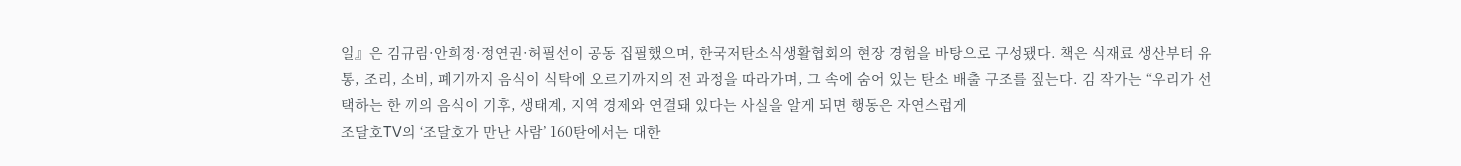일』은 김규림·안희정·정연권·허필선이 공동 집필했으며, 한국저탄소식생활협회의 현장 경험을 바탕으로 구성됐다. 책은 식재료 생산부터 유통, 조리, 소비, 폐기까지 음식이 식탁에 오르기까지의 전 과정을 따라가며, 그 속에 숨어 있는 탄소 배출 구조를 짚는다. 김 작가는 “우리가 선택하는 한 끼의 음식이 기후, 생태계, 지역 경제와 연결돼 있다는 사실을 알게 되면 행동은 자연스럽게
조달호TV의 ‘조달호가 만난 사람’ 160탄에서는 대한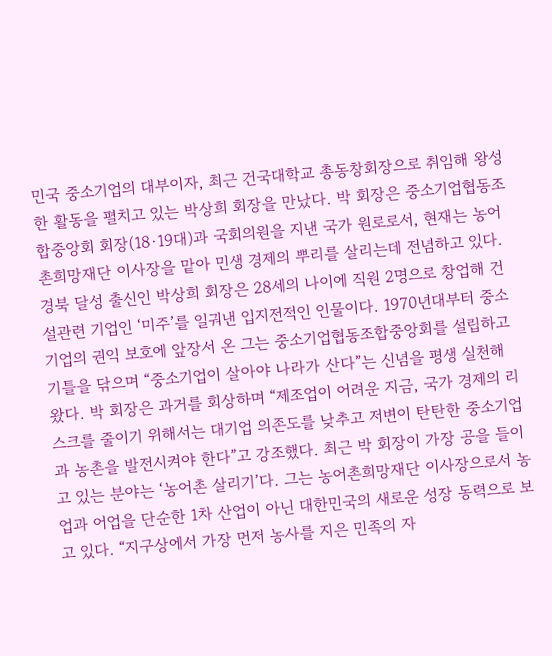민국 중소기업의 대부이자, 최근 건국대학교 총동창회장으로 취임해 왕성한 활동을 펼치고 있는 박상희 회장을 만났다. 박 회장은 중소기업협동조합중앙회 회장(18·19대)과 국회의원을 지낸 국가 원로로서, 현재는 농어촌희망재단 이사장을 맡아 민생 경제의 뿌리를 살리는데 전념하고 있다. 경북 달성 출신인 박상희 회장은 28세의 나이에 직원 2명으로 창업해 건설관련 기업인 ‘미주’를 일궈낸 입지전적인 인물이다. 1970년대부터 중소기업의 권익 보호에 앞장서 온 그는 중소기업협동조합중앙회를 설립하고 기틀을 닦으며 “중소기업이 살아야 나라가 산다”는 신념을 평생 실천해 왔다. 박 회장은 과거를 회상하며 “제조업이 어려운 지금, 국가 경제의 리스크를 줄이기 위해서는 대기업 의존도를 낮추고 저변이 탄탄한 중소기업과 농촌을 발전시켜야 한다”고 강조했다. 최근 박 회장이 가장 공을 들이고 있는 분야는 ‘농어촌 살리기’다. 그는 농어촌희망재단 이사장으로서 농업과 어업을 단순한 1차 산업이 아닌 대한민국의 새로운 성장 동력으로 보고 있다. “지구상에서 가장 먼저 농사를 지은 민족의 자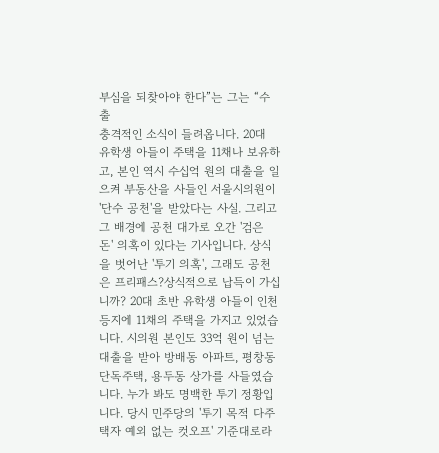부심을 되찾아야 한다”는 그는 “수출
충격적인 소식이 들려옵니다. 20대 유학생 아들이 주택을 11채나 보유하고, 본인 역시 수십억 원의 대출을 일으켜 부동산을 사들인 서울시의원이 '단수 공천'을 받았다는 사실. 그리고 그 배경에 공천 대가로 오간 '검은 돈' 의혹이 있다는 기사입니다. 상식을 벗어난 '투기 의혹', 그래도 공천은 프리패스?상식적으로 납득이 가십니까? 20대 초반 유학생 아들이 인천 등지에 11채의 주택을 가지고 있었습니다. 시의원 본인도 33억 원이 넘는 대출을 받아 방배동 아파트, 평창동 단독주택, 용두동 상가를 사들였습니다. 누가 봐도 명백한 투기 정황입니다. 당시 민주당의 '투기 목적 다주택자 예외 없는 컷오프' 기준대로라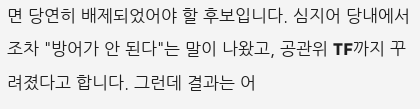면 당연히 배제되었어야 할 후보입니다. 심지어 당내에서조차 "방어가 안 된다"는 말이 나왔고, 공관위 TF까지 꾸려졌다고 합니다. 그런데 결과는 어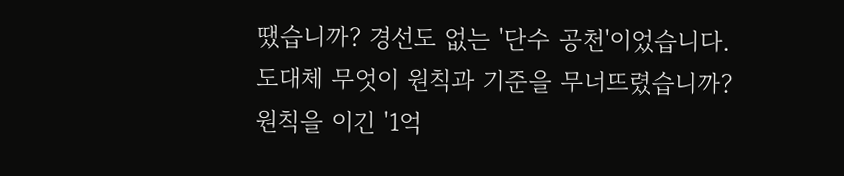땠습니까? 경선도 없는 '단수 공천'이었습니다. 도대체 무엇이 원칙과 기준을 무너뜨렸습니까? 원칙을 이긴 '1억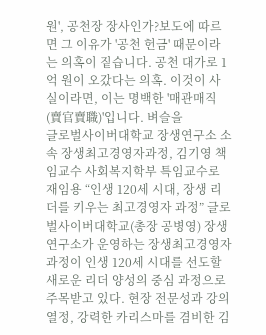원', 공천장 장사인가?보도에 따르면 그 이유가 '공천 헌금' 때문이라는 의혹이 짙습니다. 공천 대가로 1억 원이 오갔다는 의혹. 이것이 사실이라면, 이는 명백한 '매관매직(賣官賣職)'입니다. 벼슬을
글로벌사이버대학교 장생연구소 소속 장생최고경영자과정, 김기영 책임교수 사회복지학부 특임교수로 재임용 “인생 120세 시대, 장생 리더를 키우는 최고경영자 과정” 글로벌사이버대학교(총장 공병영) 장생연구소가 운영하는 장생최고경영자과정이 인생 120세 시대를 선도할 새로운 리더 양성의 중심 과정으로 주목받고 있다. 현장 전문성과 강의 열정, 강력한 카리스마를 겸비한 김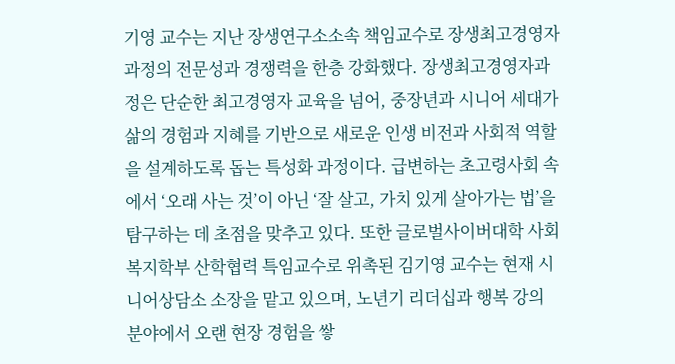기영 교수는 지난 장생연구소소속 책임교수로 장생최고경영자과정의 전문성과 경쟁력을 한층 강화했다. 장생최고경영자과정은 단순한 최고경영자 교육을 넘어, 중장년과 시니어 세대가 삶의 경험과 지혜를 기반으로 새로운 인생 비전과 사회적 역할을 설계하도록 돕는 특성화 과정이다. 급변하는 초고령사회 속에서 ‘오래 사는 것’이 아닌 ‘잘 살고, 가치 있게 살아가는 법’을 탐구하는 데 초점을 맞추고 있다. 또한 글로벌사이버대학 사회복지학부 산학협력 특임교수로 위촉된 김기영 교수는 현재 시니어상담소 소장을 맡고 있으며, 노년기 리더십과 행복 강의 분야에서 오랜 현장 경험을 쌓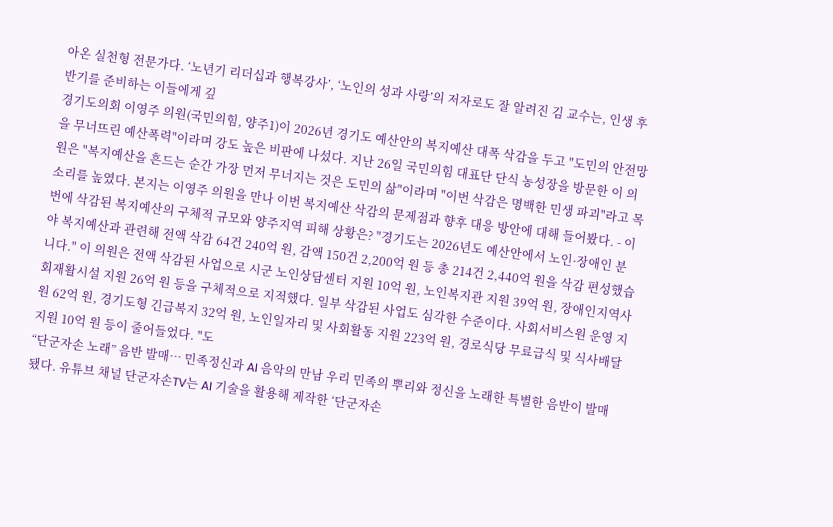아온 실천형 전문가다. ‘노년기 리더십과 행복강사’, ‘노인의 성과 사랑’의 저자로도 잘 알려진 김 교수는, 인생 후반기를 준비하는 이들에게 깊
경기도의회 이영주 의원(국민의힘, 양주1)이 2026년 경기도 예산안의 복지예산 대폭 삭감을 두고 "도민의 안전망을 무너뜨린 예산폭력"이라며 강도 높은 비판에 나섰다. 지난 26일 국민의힘 대표단 단식 농성장을 방문한 이 의원은 "복지예산을 흔드는 순간 가장 먼저 무너지는 것은 도민의 삶"이라며 "이번 삭감은 명백한 민생 파괴"라고 목소리를 높였다. 본지는 이영주 의원을 만나 이번 복지예산 삭감의 문제점과 향후 대응 방안에 대해 들어봤다. - 이번에 삭감된 복지예산의 구체적 규모와 양주지역 피해 상황은? "경기도는 2026년도 예산안에서 노인·장애인 분야 복지예산과 관련해 전액 삭감 64건 240억 원, 감액 150건 2,200억 원 등 총 214건 2,440억 원을 삭감 편성했습니다." 이 의원은 전액 삭감된 사업으로 시군 노인상담센터 지원 10억 원, 노인복지관 지원 39억 원, 장애인지역사회재활시설 지원 26억 원 등을 구체적으로 지적했다. 일부 삭감된 사업도 심각한 수준이다. 사회서비스원 운영 지원 62억 원, 경기도형 긴급복지 32억 원, 노인일자리 및 사회활동 지원 223억 원, 경로식당 무료급식 및 식사배달 지원 10억 원 등이 줄어들었다. "도
“단군자손 노래” 음반 발매… 민족정신과 AI 음악의 만남 우리 민족의 뿌리와 정신을 노래한 특별한 음반이 발매됐다. 유튜브 채널 단군자손TV는 AI 기술을 활용해 제작한 ‘단군자손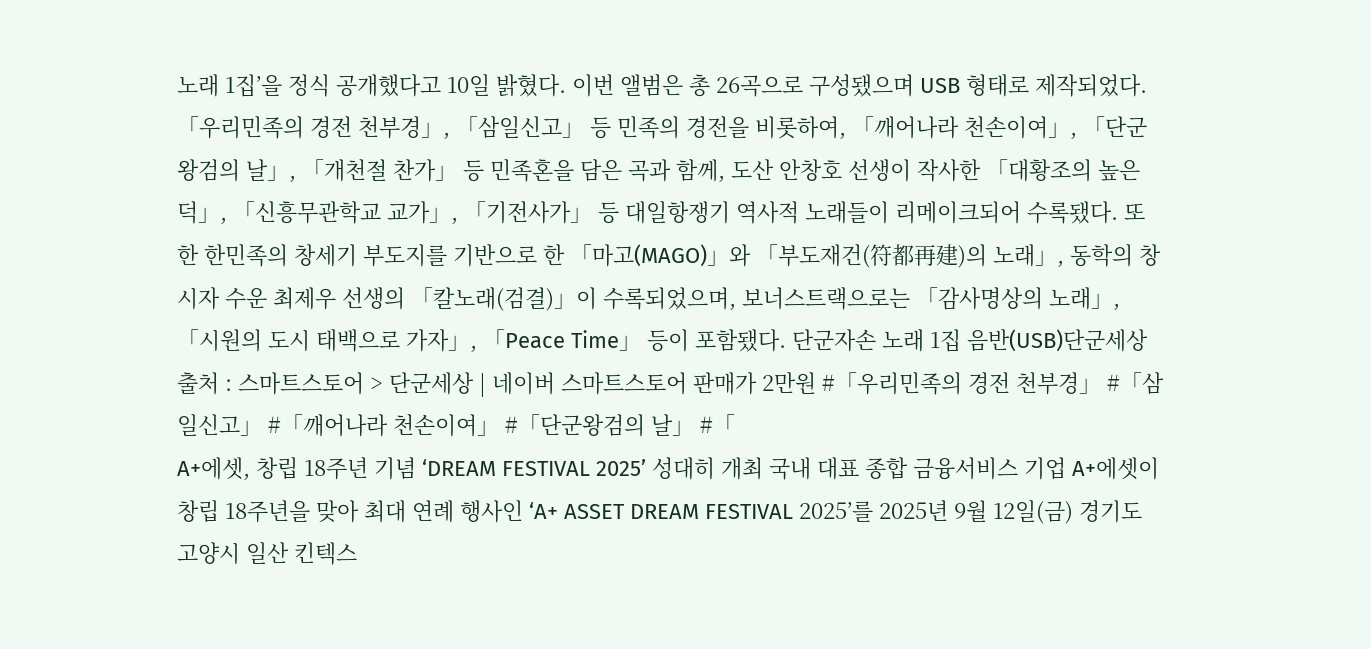노래 1집’을 정식 공개했다고 10일 밝혔다. 이번 앨범은 총 26곡으로 구성됐으며 USB 형태로 제작되었다. 「우리민족의 경전 천부경」, 「삼일신고」 등 민족의 경전을 비롯하여, 「깨어나라 천손이여」, 「단군왕검의 날」, 「개천절 찬가」 등 민족혼을 담은 곡과 함께, 도산 안창호 선생이 작사한 「대황조의 높은 덕」, 「신흥무관학교 교가」, 「기전사가」 등 대일항쟁기 역사적 노래들이 리메이크되어 수록됐다. 또한 한민족의 창세기 부도지를 기반으로 한 「마고(MAGO)」와 「부도재건(符都再建)의 노래」, 동학의 창시자 수운 최제우 선생의 「칼노래(검결)」이 수록되었으며, 보너스트랙으로는 「감사명상의 노래」, 「시원의 도시 태백으로 가자」, 「Peace Time」 등이 포함됐다. 단군자손 노래 1집 음반(USB)단군세상 출처 : 스마트스토어 > 단군세상 | 네이버 스마트스토어 판매가 2만원 #「우리민족의 경전 천부경」 #「삼일신고」 #「깨어나라 천손이여」 #「단군왕검의 날」 #「
A+에셋, 창립 18주년 기념 ‘DREAM FESTIVAL 2025’ 성대히 개최 국내 대표 종합 금융서비스 기업 A+에셋이 창립 18주년을 맞아 최대 연례 행사인 ‘A+ ASSET DREAM FESTIVAL 2025’를 2025년 9월 12일(금) 경기도 고양시 일산 킨텍스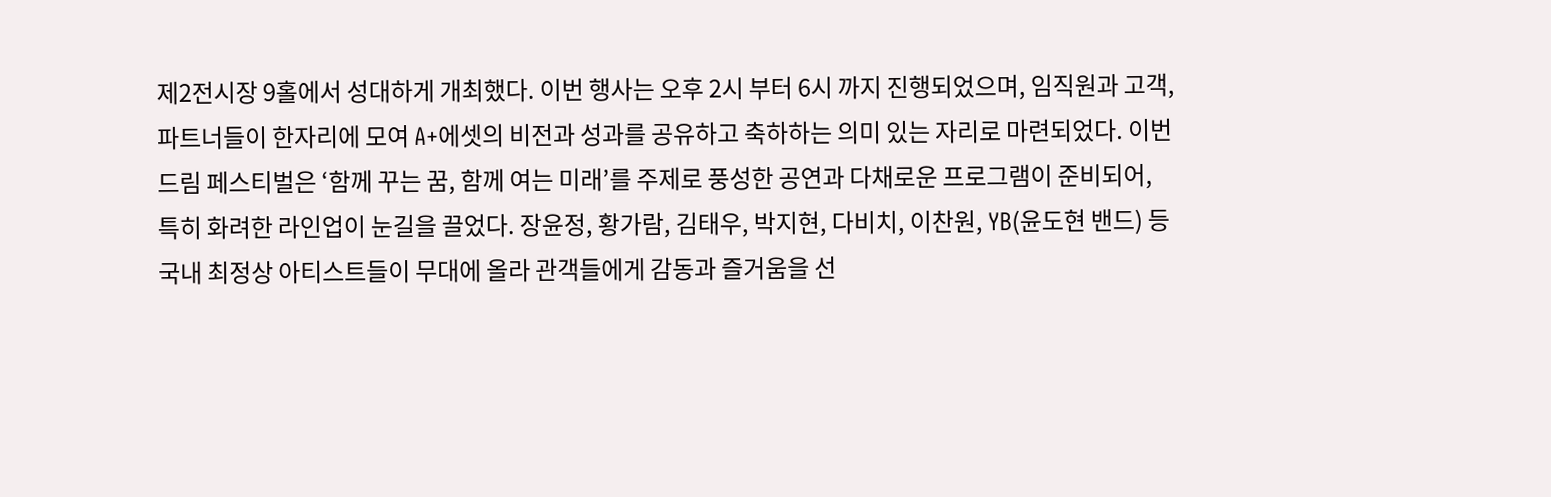제2전시장 9홀에서 성대하게 개최했다. 이번 행사는 오후 2시 부터 6시 까지 진행되었으며, 임직원과 고객, 파트너들이 한자리에 모여 A+에셋의 비전과 성과를 공유하고 축하하는 의미 있는 자리로 마련되었다. 이번 드림 페스티벌은 ‘함께 꾸는 꿈, 함께 여는 미래’를 주제로 풍성한 공연과 다채로운 프로그램이 준비되어, 특히 화려한 라인업이 눈길을 끌었다. 장윤정, 황가람, 김태우, 박지현, 다비치, 이찬원, YB(윤도현 밴드) 등 국내 최정상 아티스트들이 무대에 올라 관객들에게 감동과 즐거움을 선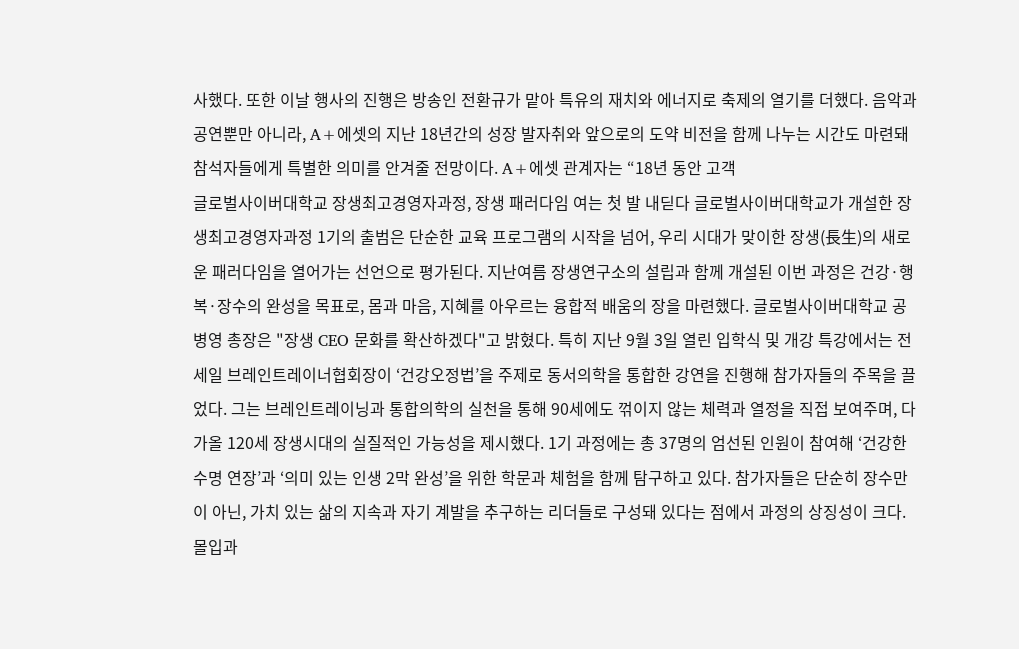사했다. 또한 이날 행사의 진행은 방송인 전환규가 맡아 특유의 재치와 에너지로 축제의 열기를 더했다. 음악과 공연뿐만 아니라, A+에셋의 지난 18년간의 성장 발자취와 앞으로의 도약 비전을 함께 나누는 시간도 마련돼 참석자들에게 특별한 의미를 안겨줄 전망이다. A+에셋 관계자는 “18년 동안 고객
글로벌사이버대학교 장생최고경영자과정, 장생 패러다임 여는 첫 발 내딛다 글로벌사이버대학교가 개설한 장생최고경영자과정 1기의 출범은 단순한 교육 프로그램의 시작을 넘어, 우리 시대가 맞이한 장생(長生)의 새로운 패러다임을 열어가는 선언으로 평가된다. 지난여름 장생연구소의 설립과 함께 개설된 이번 과정은 건강·행복·장수의 완성을 목표로, 몸과 마음, 지혜를 아우르는 융합적 배움의 장을 마련했다. 글로벌사이버대학교 공병영 총장은 "장생 CEO 문화를 확산하겠다"고 밝혔다. 특히 지난 9월 3일 열린 입학식 및 개강 특강에서는 전세일 브레인트레이너협회장이 ‘건강오정법’을 주제로 동서의학을 통합한 강연을 진행해 참가자들의 주목을 끌었다. 그는 브레인트레이닝과 통합의학의 실천을 통해 90세에도 꺾이지 않는 체력과 열정을 직접 보여주며, 다가올 120세 장생시대의 실질적인 가능성을 제시했다. 1기 과정에는 총 37명의 엄선된 인원이 참여해 ‘건강한 수명 연장’과 ‘의미 있는 인생 2막 완성’을 위한 학문과 체험을 함께 탐구하고 있다. 참가자들은 단순히 장수만이 아닌, 가치 있는 삶의 지속과 자기 계발을 추구하는 리더들로 구성돼 있다는 점에서 과정의 상징성이 크다. 몰입과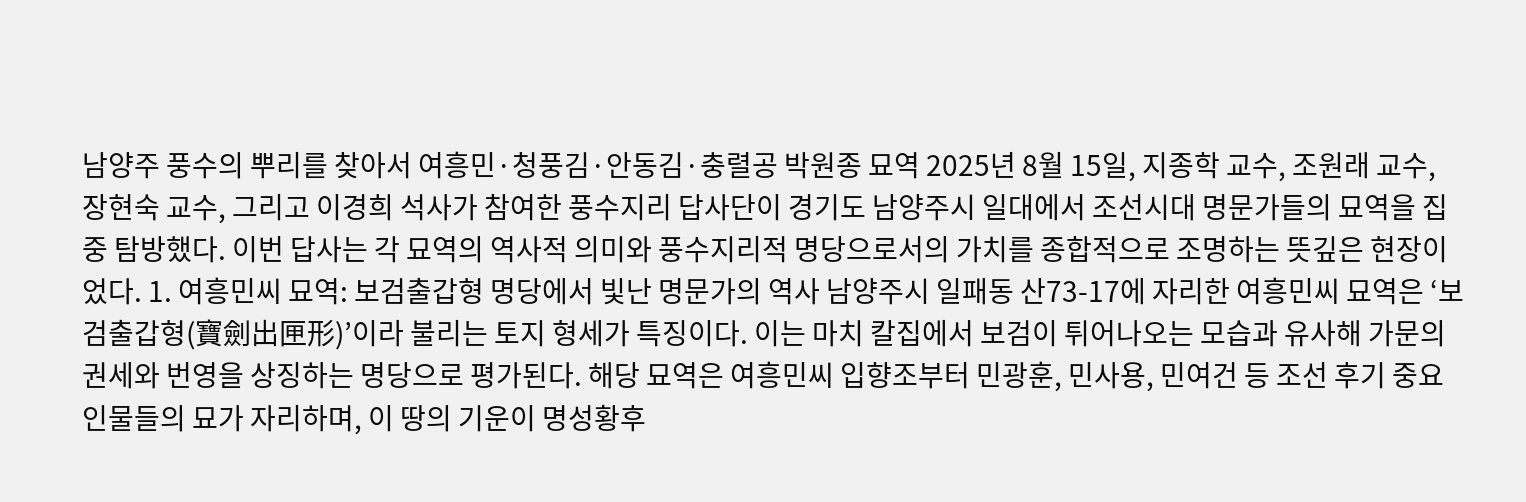남양주 풍수의 뿌리를 찾아서 여흥민·청풍김·안동김·충렬공 박원종 묘역 2025년 8월 15일, 지종학 교수, 조원래 교수, 장현숙 교수, 그리고 이경희 석사가 참여한 풍수지리 답사단이 경기도 남양주시 일대에서 조선시대 명문가들의 묘역을 집중 탐방했다. 이번 답사는 각 묘역의 역사적 의미와 풍수지리적 명당으로서의 가치를 종합적으로 조명하는 뜻깊은 현장이었다. 1. 여흥민씨 묘역: 보검출갑형 명당에서 빛난 명문가의 역사 남양주시 일패동 산73-17에 자리한 여흥민씨 묘역은 ‘보검출갑형(寶劍出匣形)’이라 불리는 토지 형세가 특징이다. 이는 마치 칼집에서 보검이 튀어나오는 모습과 유사해 가문의 권세와 번영을 상징하는 명당으로 평가된다. 해당 묘역은 여흥민씨 입향조부터 민광훈, 민사용, 민여건 등 조선 후기 중요 인물들의 묘가 자리하며, 이 땅의 기운이 명성황후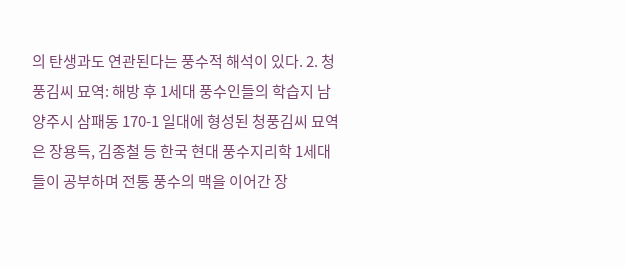의 탄생과도 연관된다는 풍수적 해석이 있다. 2. 청풍김씨 묘역: 해방 후 1세대 풍수인들의 학습지 남양주시 삼패동 170-1 일대에 형성된 청풍김씨 묘역은 장용득, 김종철 등 한국 현대 풍수지리학 1세대들이 공부하며 전통 풍수의 맥을 이어간 장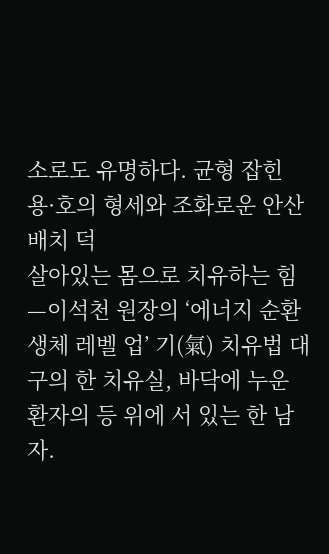소로도 유명하다. 균형 잡힌 용·호의 형세와 조화로운 안산 배치 덕
살아있는 몸으로 치유하는 힘 —이석천 원장의 ‘에너지 순환 생체 레벨 업’ 기(氣) 치유법 대구의 한 치유실, 바닥에 누운 환자의 등 위에 서 있는 한 남자.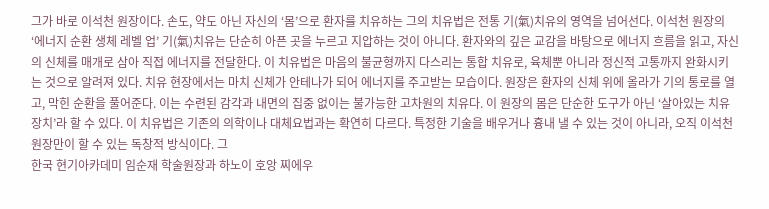그가 바로 이석천 원장이다. 손도, 약도 아닌 자신의 ‘몸’으로 환자를 치유하는 그의 치유법은 전통 기(氣)치유의 영역을 넘어선다. 이석천 원장의 ‘에너지 순환 생체 레벨 업’ 기(氣)치유는 단순히 아픈 곳을 누르고 지압하는 것이 아니다. 환자와의 깊은 교감을 바탕으로 에너지 흐름을 읽고, 자신의 신체를 매개로 삼아 직접 에너지를 전달한다. 이 치유법은 마음의 불균형까지 다스리는 통합 치유로, 육체뿐 아니라 정신적 고통까지 완화시키는 것으로 알려져 있다. 치유 현장에서는 마치 신체가 안테나가 되어 에너지를 주고받는 모습이다. 원장은 환자의 신체 위에 올라가 기의 통로를 열고, 막힌 순환을 풀어준다. 이는 수련된 감각과 내면의 집중 없이는 불가능한 고차원의 치유다. 이 원장의 몸은 단순한 도구가 아닌 ‘살아있는 치유 장치’라 할 수 있다. 이 치유법은 기존의 의학이나 대체요법과는 확연히 다르다. 특정한 기술을 배우거나 흉내 낼 수 있는 것이 아니라, 오직 이석천 원장만이 할 수 있는 독창적 방식이다. 그
한국 현기아카데미 임순재 학술원장과 하노이 호앙 찌에우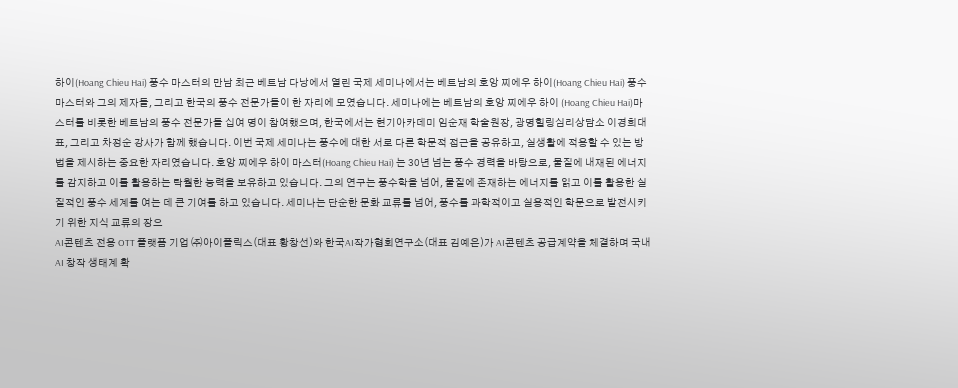하이(Hoang Chieu Hai) 풍수 마스터의 만남 최근 베트남 다낭에서 열린 국제 세미나에서는 베트남의 호앙 찌에우 하이(Hoang Chieu Hai) 풍수 마스터와 그의 제자들, 그리고 한국의 풍수 전문가들이 한 자리에 모였습니다. 세미나에는 베트남의 호앙 찌에우 하이 (Hoang Chieu Hai)마스터를 비롯한 베트남의 풍수 전문가들 십여 명이 참여했으며, 한국에서는 현기아카데미 임순재 학술원장, 광명힐링심리상담소 이경희대표, 그리고 차정순 강사가 함께 했습니다. 이번 국제 세미나는 풍수에 대한 서로 다른 학문적 접근을 공유하고, 실생활에 적용할 수 있는 방법을 제시하는 중요한 자리였습니다. 호앙 찌에우 하이 마스터(Hoang Chieu Hai) 는 30년 넘는 풍수 경력을 바탕으로, 물질에 내재된 에너지를 감지하고 이를 활용하는 탁월한 능력을 보유하고 있습니다. 그의 연구는 풍수학을 넘어, 물질에 존재하는 에너지를 읽고 이를 활용한 실질적인 풍수 세계를 여는 데 큰 기여를 하고 있습니다. 세미나는 단순한 문화 교류를 넘어, 풍수를 과학적이고 실용적인 학문으로 발전시키기 위한 지식 교류의 장으
AI콘텐츠 전용 OTT 플랫폼 기업 ㈜아이플릭스(대표 황창선)와 한국AI작가협회연구소(대표 김예은)가 AI콘텐츠 공급계약을 체결하며 국내 AI 창작 생태계 확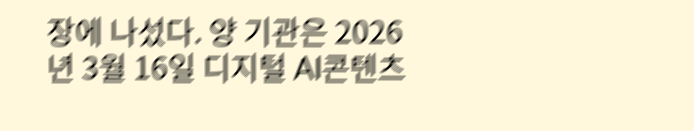장에 나섰다. 양 기관은 2026년 3월 16일 디지털 AI콘텐츠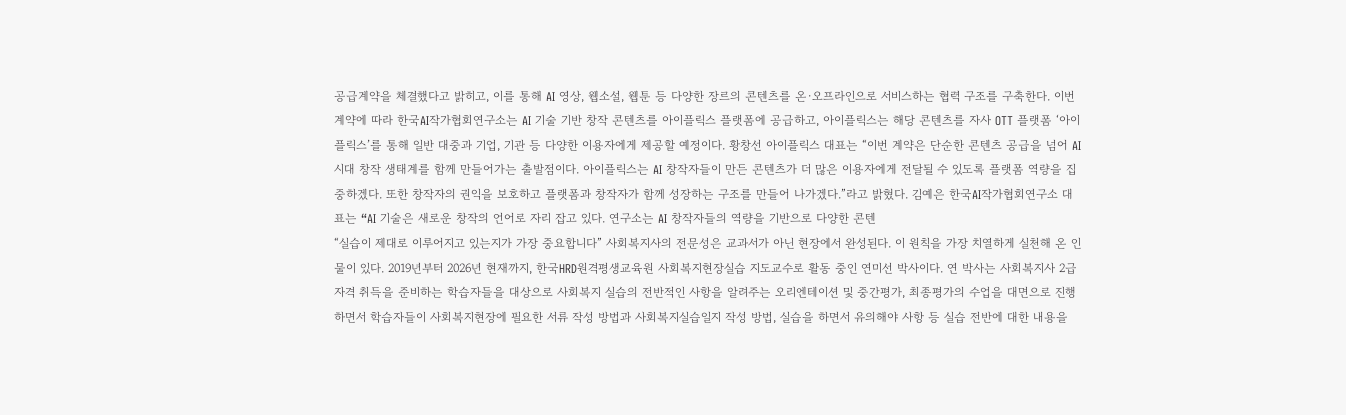공급계약을 체결했다고 밝히고, 이를 통해 AI 영상, 웹소설, 웹툰 등 다양한 장르의 콘텐츠를 온·오프라인으로 서비스하는 협력 구조를 구축한다. 이번 계약에 따라 한국AI작가협회연구소는 AI 기술 기반 창작 콘텐츠를 아이플릭스 플랫폼에 공급하고, 아이플릭스는 해당 콘텐츠를 자사 OTT 플랫폼 ‘아이플릭스’를 통해 일반 대중과 기업, 기관 등 다양한 이용자에게 제공할 예정이다. 황창선 아이플릭스 대표는 “이번 계약은 단순한 콘텐츠 공급을 넘어 AI 시대 창작 생태계를 함께 만들어가는 출발점이다. 아이플릭스는 AI 창작자들이 만든 콘텐츠가 더 많은 이용자에게 전달될 수 있도록 플랫폼 역량을 집중하겠다. 또한 창작자의 권익을 보호하고 플랫폼과 창작자가 함께 성장하는 구조를 만들어 나가겠다.”라고 밝혔다. 김예은 한국AI작가협회연구소 대표는 “AI 기술은 새로운 창작의 언어로 자리 잡고 있다. 연구소는 AI 창작자들의 역량을 기반으로 다양한 콘텐
“실습이 제대로 이루어지고 있는지가 가장 중요합니다” 사회복지사의 전문성은 교과서가 아닌 현장에서 완성된다. 이 원칙을 가장 치열하게 실천해 온 인물이 있다. 2019년부터 2026년 현재까지, 한국HRD원격평생교육원 사회복지현장실습 지도교수로 활동 중인 연미선 박사이다. 연 박사는 사회복지사 2급 자격 취득을 준비하는 학습자들을 대상으로 사회복지 실습의 전반적인 사항을 알려주는 오리엔테이션 및 중간평가, 최종평가의 수업을 대면으로 진행하면서 학습자들이 사회복지현장에 필요한 서류 작성 방법과 사회복지실습일지 작성 방법, 실습을 하면서 유의해야 사항 등 실습 전반에 대한 내용을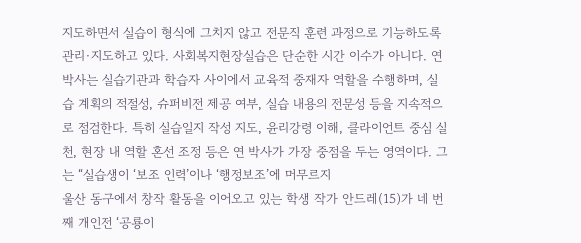지도하면서 실습이 형식에 그치지 않고 전문직 훈련 과정으로 기능하도록 관리·지도하고 있다. 사회복지현장실습은 단순한 시간 이수가 아니다. 연 박사는 실습기관과 학습자 사이에서 교육적 중재자 역할을 수행하며, 실습 계획의 적절성, 슈퍼비전 제공 여부, 실습 내용의 전문성 등을 지속적으로 점검한다. 특히 실습일지 작성 지도, 윤리강령 이해, 클라이언트 중심 실천, 현장 내 역할 혼선 조정 등은 연 박사가 가장 중점을 두는 영역이다. 그는 “실습생이 ‘보조 인력’이나 ‘행정보조’에 머무르지
울산 동구에서 창작 활동을 이어오고 있는 학생 작가 안드레(15)가 네 번째 개인전 ‘공룡이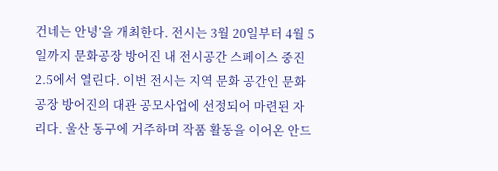건네는 안녕’을 개최한다. 전시는 3월 20일부터 4월 5일까지 문화공장 방어진 내 전시공간 스페이스 중진 2.5에서 열린다. 이번 전시는 지역 문화 공간인 문화공장 방어진의 대관 공모사업에 선정되어 마련된 자리다. 울산 동구에 거주하며 작품 활동을 이어온 안드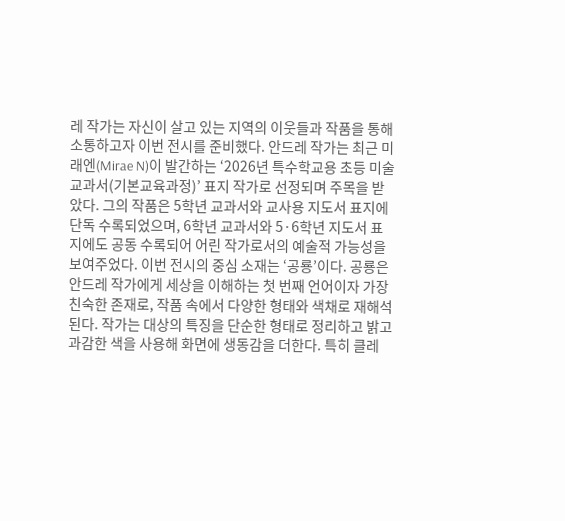레 작가는 자신이 살고 있는 지역의 이웃들과 작품을 통해 소통하고자 이번 전시를 준비했다. 안드레 작가는 최근 미래엔(Mirae N)이 발간하는 ‘2026년 특수학교용 초등 미술 교과서(기본교육과정)’ 표지 작가로 선정되며 주목을 받았다. 그의 작품은 5학년 교과서와 교사용 지도서 표지에 단독 수록되었으며, 6학년 교과서와 5·6학년 지도서 표지에도 공동 수록되어 어린 작가로서의 예술적 가능성을 보여주었다. 이번 전시의 중심 소재는 ‘공룡’이다. 공룡은 안드레 작가에게 세상을 이해하는 첫 번째 언어이자 가장 친숙한 존재로, 작품 속에서 다양한 형태와 색채로 재해석된다. 작가는 대상의 특징을 단순한 형태로 정리하고 밝고 과감한 색을 사용해 화면에 생동감을 더한다. 특히 클레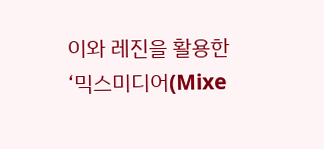이와 레진을 활용한 ‘믹스미디어(Mixe